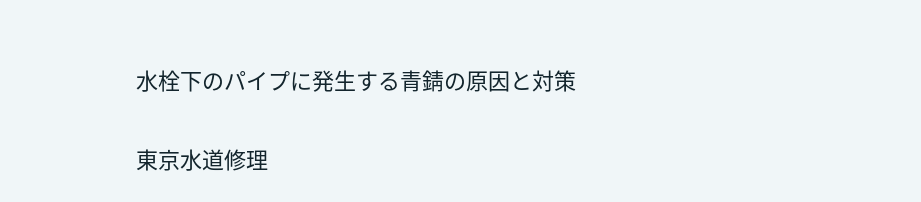水栓下のパイプに発生する青錆の原因と対策

東京水道修理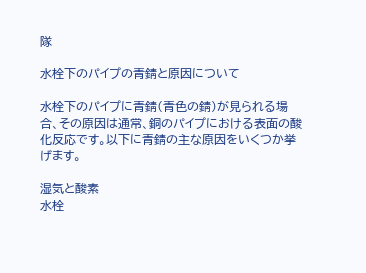隊

水栓下のパイプの青錆と原因について

水栓下のパイプに青錆(青色の錆)が見られる場合、その原因は通常、銅のパイプにおける表面の酸化反応です。以下に青錆の主な原因をいくつか挙げます。

湿気と酸素
水栓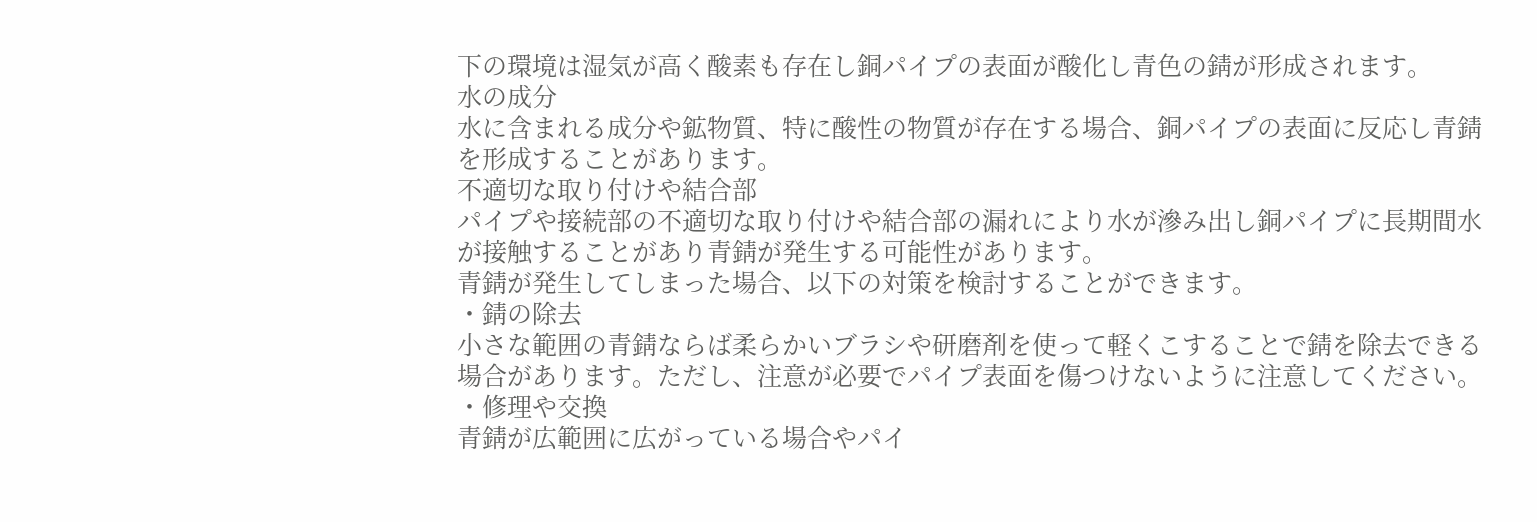下の環境は湿気が高く酸素も存在し銅パイプの表面が酸化し青色の錆が形成されます。
水の成分
水に含まれる成分や鉱物質、特に酸性の物質が存在する場合、銅パイプの表面に反応し青錆を形成することがあります。
不適切な取り付けや結合部
パイプや接続部の不適切な取り付けや結合部の漏れにより水が滲み出し銅パイプに長期間水が接触することがあり青錆が発生する可能性があります。
青錆が発生してしまった場合、以下の対策を検討することができます。
・錆の除去
小さな範囲の青錆ならば柔らかいブラシや研磨剤を使って軽くこすることで錆を除去できる場合があります。ただし、注意が必要でパイプ表面を傷つけないように注意してください。
・修理や交換
青錆が広範囲に広がっている場合やパイ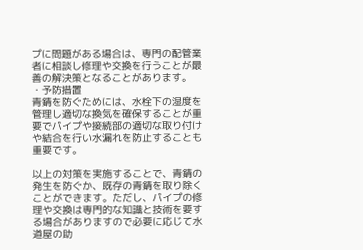プに問題がある場合は、専門の配管業者に相談し修理や交換を行うことが最善の解決策となることがあります。
・予防措置
青錆を防ぐためには、水栓下の湿度を管理し適切な換気を確保することが重要でパイプや接続部の適切な取り付けや結合を行い水漏れを防止することも重要です。

以上の対策を実施することで、青錆の発生を防ぐか、既存の青錆を取り除くことができます。ただし、パイプの修理や交換は専門的な知識と技術を要する場合がありますので必要に応じて水道屋の助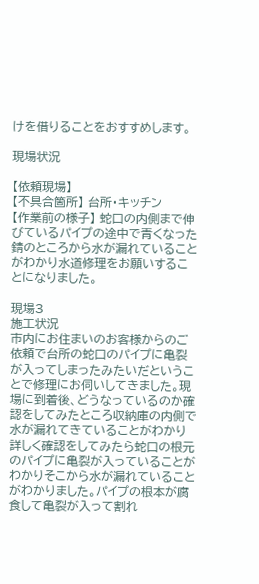けを借りることをおすすめします。

現場状況

【依頼現場】
【不具合箇所】 台所・キッチン
【作業前の様子】 蛇口の内側まで伸びているパイプの途中で青くなった錆のところから水が漏れていることがわかり水道修理をお願いすることになりました。

現場3
施工状況
市内にお住まいのお客様からのご依頼で台所の蛇口のパイプに亀裂が入ってしまったみたいだということで修理にお伺いしてきました。現場に到着後、どうなっているのか確認をしてみたところ収納庫の内側で水が漏れてきていることがわかり詳しく確認をしてみたら蛇口の根元のパイプに亀裂が入っていることがわかりそこから水が漏れていることがわかりました。パイプの根本が腐食して亀裂が入って割れ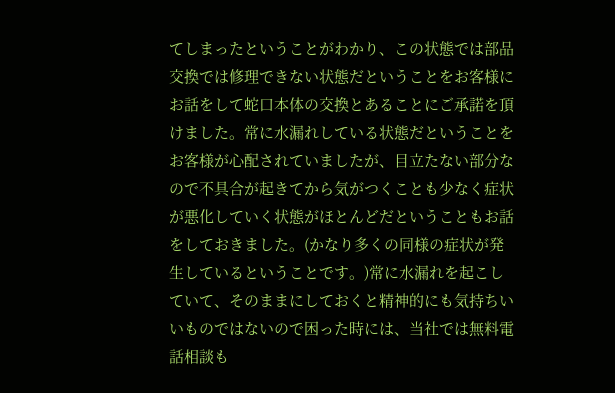てしまったということがわかり、この状態では部品交換では修理できない状態だということをお客様にお話をして蛇口本体の交換とあることにご承諾を頂けました。常に水漏れしている状態だということをお客様が心配されていましたが、目立たない部分なので不具合が起きてから気がつくことも少なく症状が悪化していく状態がほとんどだということもお話をしておきました。(かなり多くの同様の症状が発生しているということです。)常に水漏れを起こしていて、そのままにしておくと精神的にも気持ちいいものではないので困った時には、当社では無料電話相談も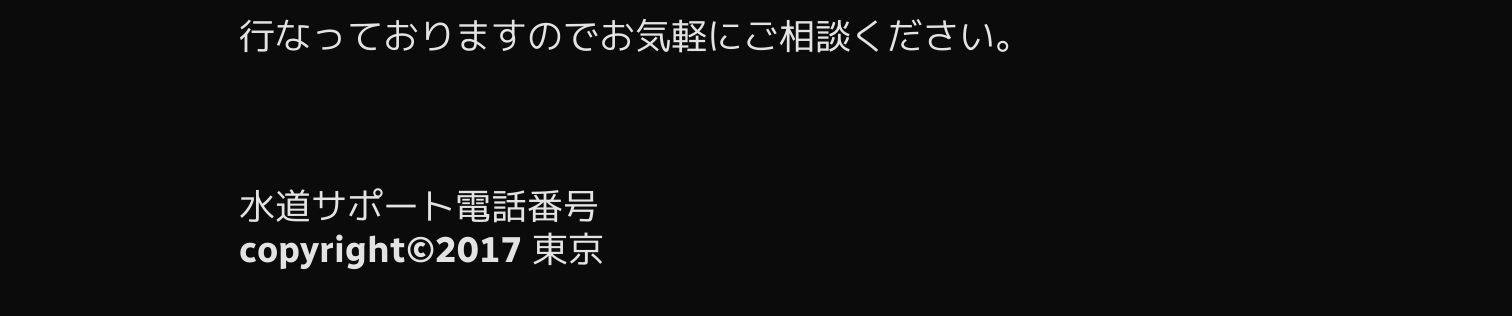行なっておりますのでお気軽にご相談ください。



水道サポート電話番号
copyright©2017 東京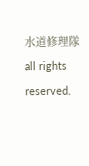水道修理隊 all rights reserved.